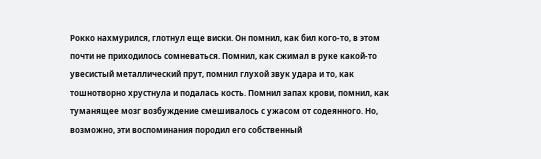Рокко нахмурился, глотнул еще виски. Он помнил, как бил кого-то, в этом почти не приходилось сомневаться. Помнил, как сжимал в руке какой-то увесистый металлический прут, помнил глухой звук удара и то, как тошнотворно хрустнула и подалась кость. Помнил запах крови, помнил, как туманящее мозг возбуждение смешивалось с ужасом от содеянного. Но, возможно, эти воспоминания породил его собственный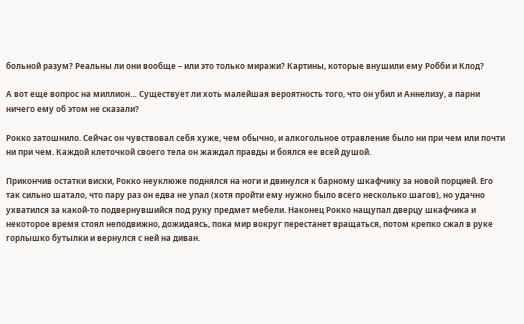больной разум? Реальны ли они вообще – или это только миражи? Картины, которые внушили ему Робби и Клод?

А вот еще вопрос на миллион… Существует ли хоть малейшая вероятность того, что он убил и Аннелизу, а парни ничего ему об этом не сказали?

Рокко затошнило. Сейчас он чувствовал себя хуже, чем обычно, и алкогольное отравление было ни при чем или почти ни при чем. Каждой клеточкой своего тела он жаждал правды и боялся ее всей душой.

Прикончив остатки виски, Рокко неуклюже поднялся на ноги и двинулся к барному шкафчику за новой порцией. Его так сильно шатало, что пару раз он едва не упал (хотя пройти ему нужно было всего несколько шагов), но удачно ухватился за какой-то подвернувшийся под руку предмет мебели. Наконец Рокко нащупал дверцу шкафчика и некоторое время стоял неподвижно, дожидаясь, пока мир вокруг перестанет вращаться, потом крепко сжал в руке горлышко бутылки и вернулся с ней на диван.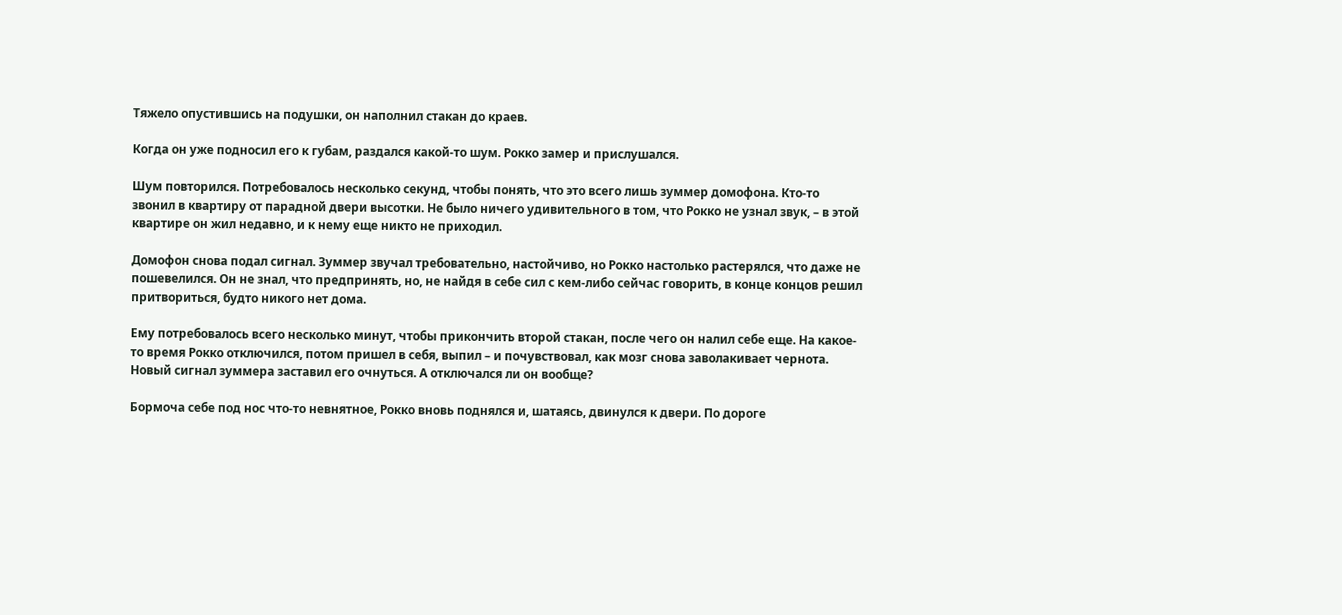Тяжело опустившись на подушки, он наполнил стакан до краев.

Когда он уже подносил его к губам, раздался какой-то шум. Рокко замер и прислушался.

Шум повторился. Потребовалось несколько секунд, чтобы понять, что это всего лишь зуммер домофона. Кто-то звонил в квартиру от парадной двери высотки. Не было ничего удивительного в том, что Рокко не узнал звук, – в этой квартире он жил недавно, и к нему еще никто не приходил.

Домофон снова подал сигнал. Зуммер звучал требовательно, настойчиво, но Рокко настолько растерялся, что даже не пошевелился. Он не знал, что предпринять, но, не найдя в себе сил с кем-либо сейчас говорить, в конце концов решил притвориться, будто никого нет дома.

Ему потребовалось всего несколько минут, чтобы прикончить второй стакан, после чего он налил себе еще. На какое-то время Рокко отключился, потом пришел в себя, выпил – и почувствовал, как мозг снова заволакивает чернота. Новый сигнал зуммера заставил его очнуться. А отключался ли он вообще?

Бормоча себе под нос что-то невнятное, Рокко вновь поднялся и, шатаясь, двинулся к двери. По дороге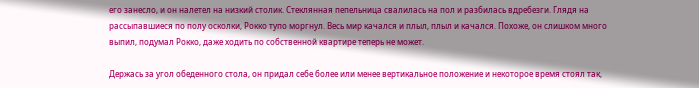его занесло, и он налетел на низкий столик. Стеклянная пепельница свалилась на пол и разбилась вдребезги. Глядя на рассыпавшиеся по полу осколки, Рокко тупо моргнул. Весь мир качался и плыл, плыл и качался. Похоже, он слишком много выпил, подумал Рокко, даже ходить по собственной квартире теперь не может.

Держась за угол обеденного стола, он придал себе более или менее вертикальное положение и некоторое время стоял так,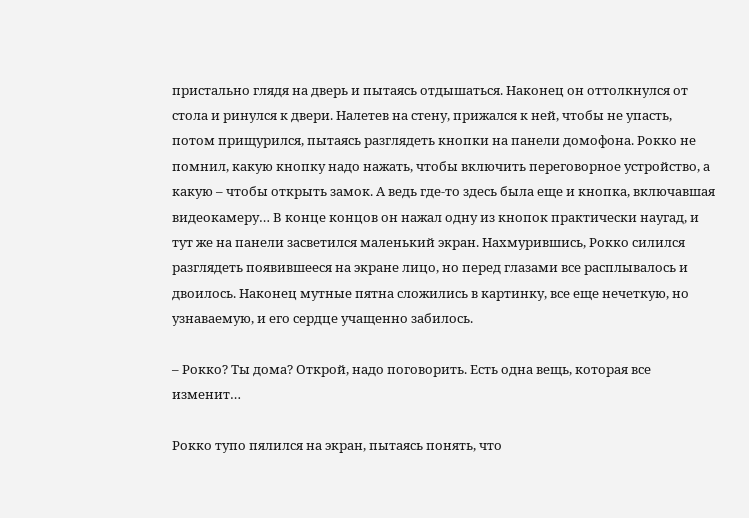пристально глядя на дверь и пытаясь отдышаться. Наконец он оттолкнулся от стола и ринулся к двери. Налетев на стену, прижался к ней, чтобы не упасть, потом прищурился, пытаясь разглядеть кнопки на панели домофона. Рокко не помнил, какую кнопку надо нажать, чтобы включить переговорное устройство, а какую – чтобы открыть замок. А ведь где-то здесь была еще и кнопка, включавшая видеокамеру… В конце концов он нажал одну из кнопок практически наугад, и тут же на панели засветился маленький экран. Нахмурившись, Рокко силился разглядеть появившееся на экране лицо, но перед глазами все расплывалось и двоилось. Наконец мутные пятна сложились в картинку, все еще нечеткую, но узнаваемую, и его сердце учащенно забилось.

– Рокко? Ты дома? Открой, надо поговорить. Есть одна вещь, которая все изменит…

Рокко тупо пялился на экран, пытаясь понять, что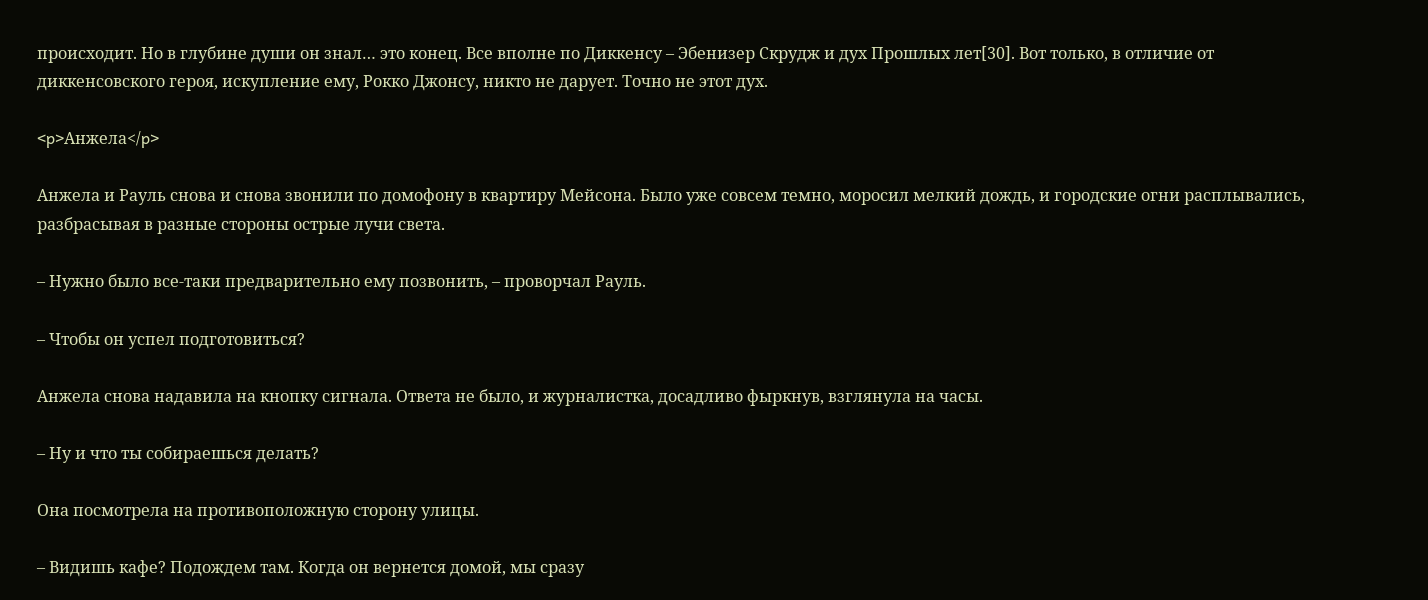происходит. Но в глубине души он знал… это конец. Все вполне по Диккенсу – Эбенизер Скрудж и дух Прошлых лет[30]. Вот только, в отличие от диккенсовского героя, искупление ему, Рокко Джонсу, никто не дарует. Точно не этот дух.

<p>Анжела</p>

Анжела и Рауль снова и снова звонили по домофону в квартиру Мейсона. Было уже совсем темно, моросил мелкий дождь, и городские огни расплывались, разбрасывая в разные стороны острые лучи света.

– Нужно было все-таки предварительно ему позвонить, – проворчал Рауль.

– Чтобы он успел подготовиться?

Анжела снова надавила на кнопку сигнала. Ответа не было, и журналистка, досадливо фыркнув, взглянула на часы.

– Ну и что ты собираешься делать?

Она посмотрела на противоположную сторону улицы.

– Видишь кафе? Подождем там. Когда он вернется домой, мы сразу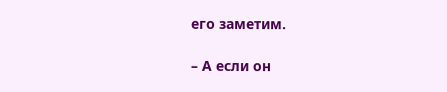его заметим.

– А если он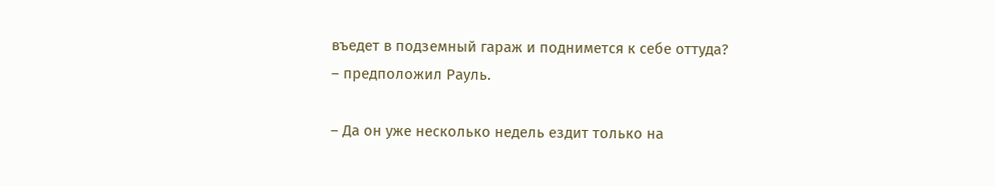въедет в подземный гараж и поднимется к себе оттуда? – предположил Рауль.

– Да он уже несколько недель ездит только на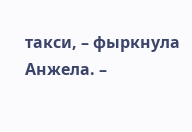такси, – фыркнула Анжела. –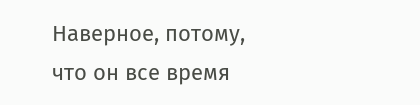Наверное, потому, что он все время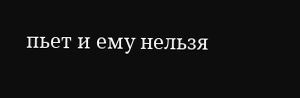пьет и ему нельзя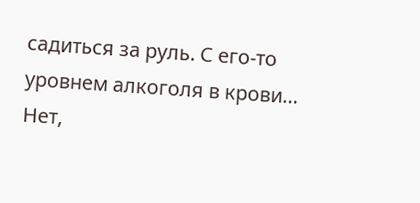садиться за руль. С его-то уровнем алкоголя в крови… Нет,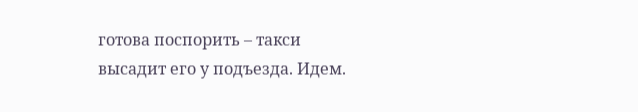готова поспорить – такси высадит его у подъезда. Идем.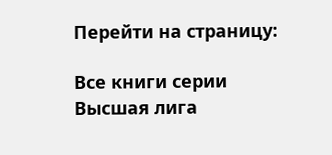Перейти на страницу:

Все книги серии Высшая лига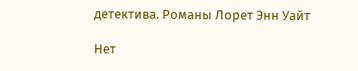детектива. Романы Лорет Энн Уайт

Нет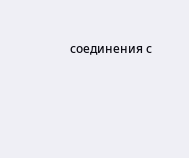соединения с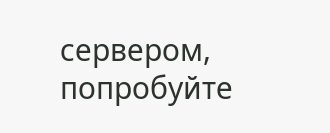сервером, попробуйте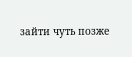зайти чуть позже